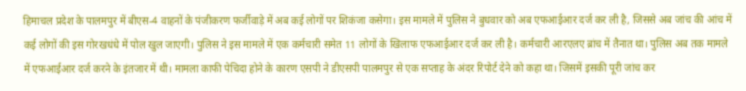हिमाचल प्रदेश के पालमपुर में बीएस-4 वाहनों के पंजीकरण फर्जीवाड़े में अब कई लोगों पर शिकंजा कसेगा। इस मामले में पुलिस ने बुधवार को अब एफआईआर दर्ज कर ली है, जिससे अब जांच की आंच में कई लोगों की इस गोरखधंधे में पोल खुल जाएगी। पुलिस ने इस मामले में एक कर्मचारी समेत 11 लोगों के खिलाफ एफआईआर दर्ज कर ली है। कर्मचारी आरएलए ब्रांच में तैनात था। पुलिस अब तक मामले में एफआईआर दर्ज करने के इंतजार में थी। मामला काफी पेचिदा होने के कारण एसपी ने डीएसपी पालमपुर से एक सप्ताह के अंदर रिपोर्ट देने को कहा था। जिसमें इसकी पूरी जांच कर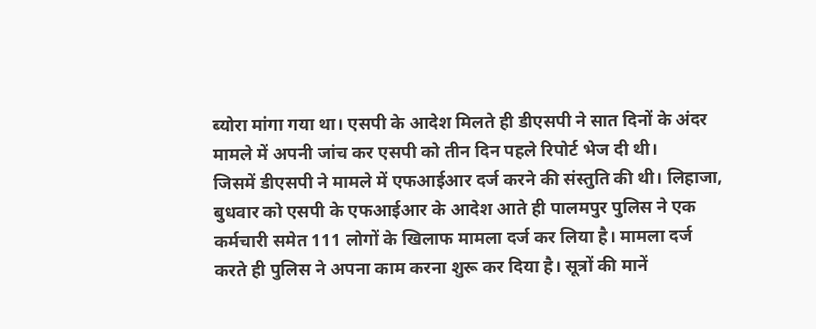ब्योरा मांगा गया था। एसपी के आदेश मिलते ही डीएसपी ने सात दिनों के अंदर मामले में अपनी जांच कर एसपी को तीन दिन पहले रिपोर्ट भेज दी थी।
जिसमें डीएसपी ने मामले में एफआईआर दर्ज करने की संस्तुति की थी। लिहाजा, बुधवार को एसपी के एफआईआर के आदेश आते ही पालमपुर पुलिस ने एक कर्मचारी समेत 111 लोगों के खिलाफ मामला दर्ज कर लिया है। मामला दर्ज करते ही पुलिस ने अपना काम करना शुरू कर दिया है। सूत्रों की मानें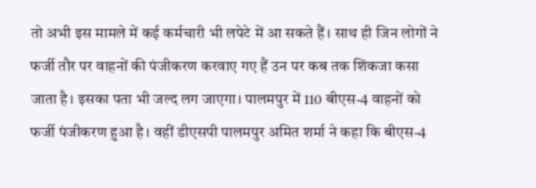तो अभी इस मामले में कई कर्मचारी भी लपेटे में आ सकते हैं। साथ ही जिन लोगों ने फर्जी तौर पर वाहनों की पंजीकरण करवाए गए हैं उन पर कब तक शिंकजा कसा जाता है। इसका पता भी जल्द लग जाएगा। पालमपुर में 110 बीएस-4 वाहनों को फर्जी पंजीकरण हुआ है। वहीं डीएसपी पालमपुर अमित शर्मा ने कहा कि बीएस-4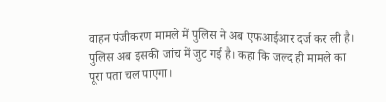वाहन पंजीकरण मामले में पुलिस ने अब एफआईआर दर्ज कर ली है। पुलिस अब इसकी जांच में जुट गई है। कहा कि जल्द ही मामले का पूरा पता चल पाएगा।